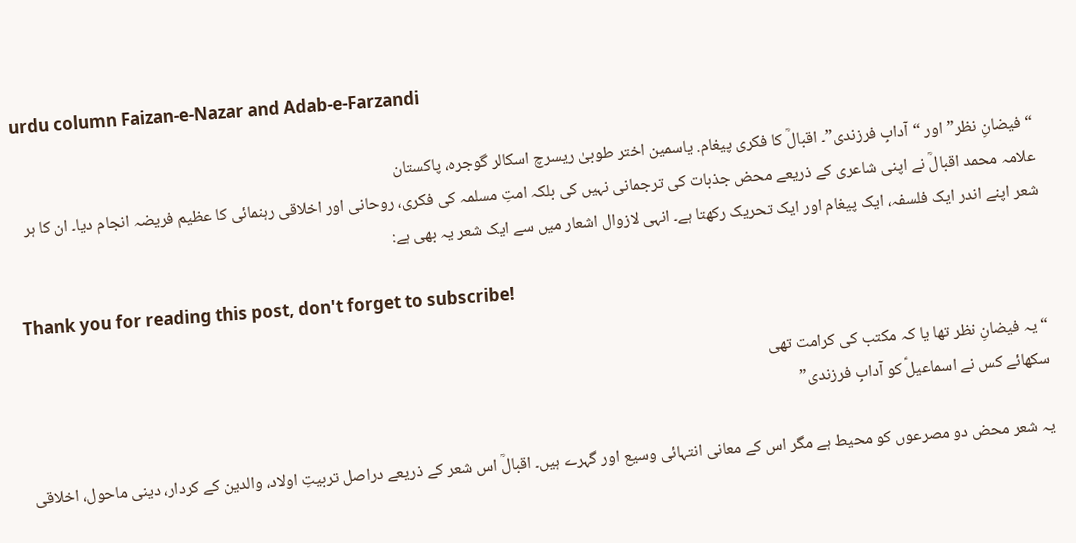urdu column Faizan-e-Nazar and Adab-e-Farzandi

“فیضانِ نظر” اور “آدابِ فرزندی”۔ اقبالؒ کا فکری پیغام. یاسمین اختر طوبیٰ ریسرچ اسکالر گوجرہ، پاکستان
علامہ محمد اقبالؒ نے اپنی شاعری کے ذریعے محض جذبات کی ترجمانی نہیں کی بلکہ امتِ مسلمہ کی فکری، روحانی اور اخلاقی رہنمائی کا عظیم فریضہ انجام دیا۔ ان کا ہر شعر اپنے اندر ایک فلسفہ، ایک پیغام اور ایک تحریک رکھتا ہے۔ انہی لازوال اشعار میں سے ایک شعر یہ بھی ہے:

Thank you for reading this post, don't forget to subscribe!

“یہ فیضانِ نظر تھا یا کہ مکتب کی کرامت تھی
سکھائے کس نے اسماعیلؑ کو آدابِ فرزندی”

یہ شعر محض دو مصرعوں کو محیط ہے مگر اس کے معانی انتہائی وسیع اور گہرے ہیں۔ اقبالؒ اس شعر کے ذریعے دراصل تربیتِ اولاد، والدین کے کردار، دینی ماحول، اخلاقی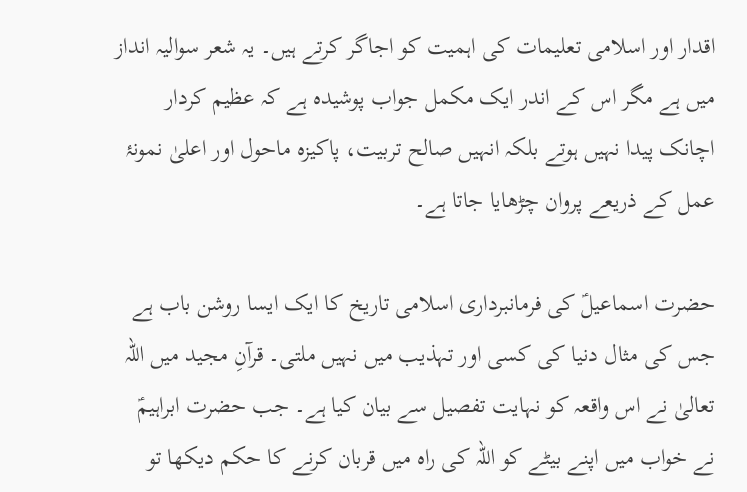اقدار اور اسلامی تعلیمات کی اہمیت کو اجاگر کرتے ہیں۔ یہ شعر سوالیہ انداز میں ہے مگر اس کے اندر ایک مکمل جواب پوشیدہ ہے کہ عظیم کردار اچانک پیدا نہیں ہوتے بلکہ انہیں صالح تربیت، پاکیزہ ماحول اور اعلیٰ نمونۂ عمل کے ذریعے پروان چڑھایا جاتا ہے۔

حضرت اسماعیلؑ کی فرمانبرداری اسلامی تاریخ کا ایک ایسا روشن باب ہے جس کی مثال دنیا کی کسی اور تہذیب میں نہیں ملتی۔ قرآنِ مجید میں اللہ تعالیٰ نے اس واقعہ کو نہایت تفصیل سے بیان کیا ہے۔ جب حضرت ابراہیمؑ نے خواب میں اپنے بیٹے کو اللہ کی راہ میں قربان کرنے کا حکم دیکھا تو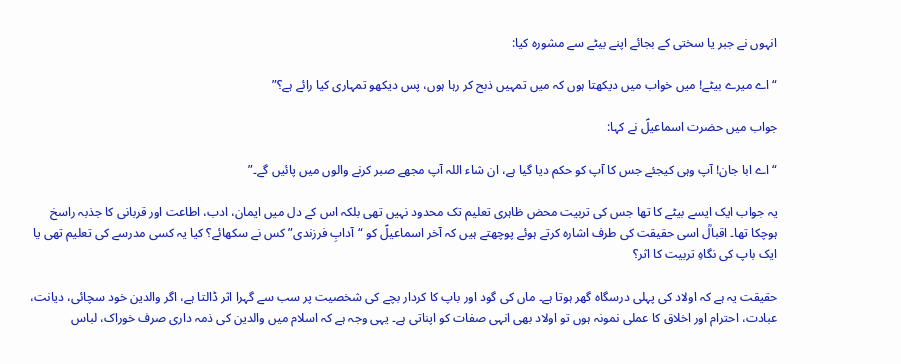انہوں نے جبر یا سختی کے بجائے اپنے بیٹے سے مشورہ کیا:

“اے میرے بیٹے! میں خواب میں دیکھتا ہوں کہ میں تمہیں ذبح کر رہا ہوں، پس دیکھو تمہاری کیا رائے ہے؟”

جواب میں حضرت اسماعیلؑ نے کہا:

“اے ابا جان! آپ وہی کیجئے جس کا آپ کو حکم دیا گیا ہے، ان شاء اللہ آپ مجھے صبر کرنے والوں میں پائیں گے۔”

یہ جواب ایک ایسے بیٹے کا تھا جس کی تربیت محض ظاہری تعلیم تک محدود نہیں تھی بلکہ اس کے دل میں ایمان، ادب، اطاعت اور قربانی کا جذبہ راسخ ہوچکا تھا۔ اقبالؒ اسی حقیقت کی طرف اشارہ کرتے ہوئے پوچھتے ہیں کہ آخر اسماعیلؑ کو “آدابِ فرزندی” کس نے سکھائے؟ کیا یہ کسی مدرسے کی تعلیم تھی یا ایک باپ کی نگاہِ تربیت کا اثر؟

حقیقت یہ ہے کہ اولاد کی پہلی درسگاہ گھر ہوتا ہے۔ ماں کی گود اور باپ کا کردار بچے کی شخصیت پر سب سے گہرا اثر ڈالتا ہے، اگر والدین خود سچائی، دیانت، عبادت، احترام اور اخلاق کا عملی نمونہ ہوں تو اولاد بھی انہی صفات کو اپناتی ہے۔ یہی وجہ ہے کہ اسلام میں والدین کی ذمہ داری صرف خوراک، لباس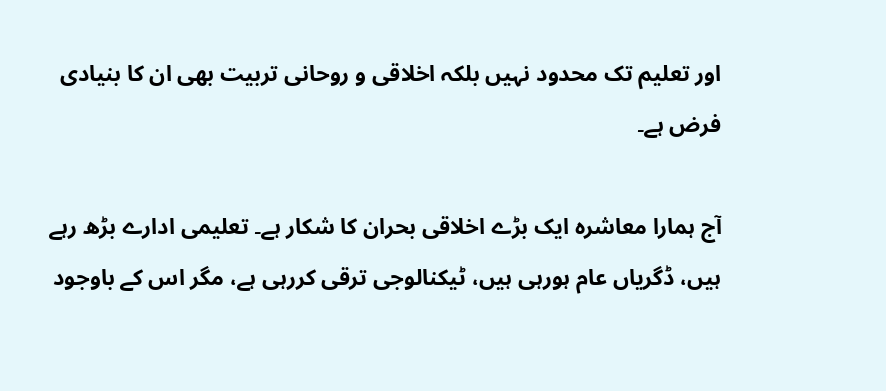اور تعلیم تک محدود نہیں بلکہ اخلاقی و روحانی تربیت بھی ان کا بنیادی فرض ہے۔

آج ہمارا معاشرہ ایک بڑے اخلاقی بحران کا شکار ہے۔ تعلیمی ادارے بڑھ رہے ہیں، ڈگریاں عام ہورہی ہیں، ٹیکنالوجی ترقی کررہی ہے، مگر اس کے باوجود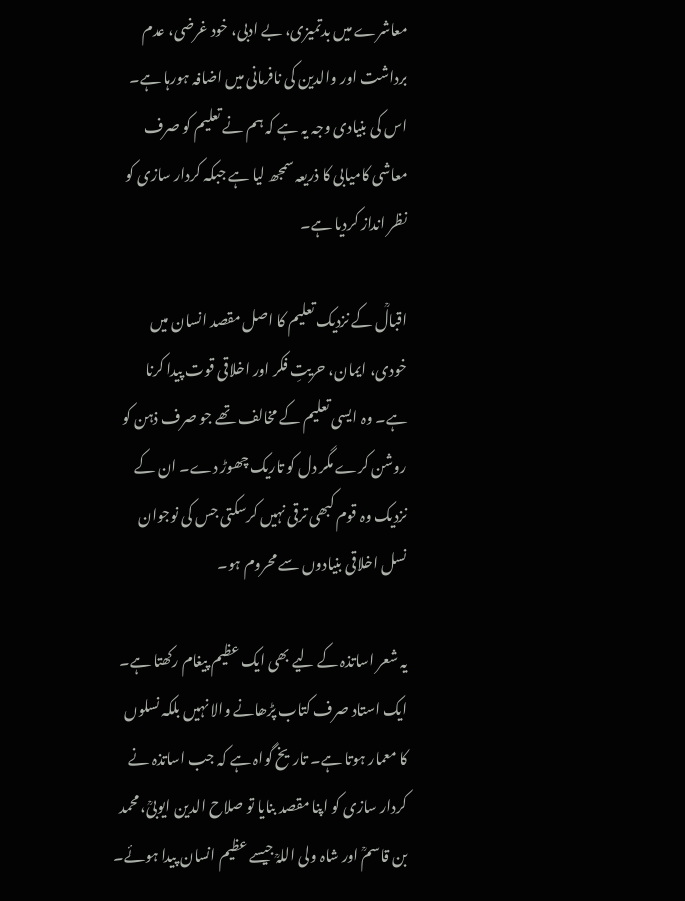معاشرے میں بدتمیزی، بے ادبی، خود غرضی، عدم برداشت اور والدین کی نافرمانی میں اضافہ ہورہا ہے۔ اس کی بنیادی وجہ یہ ہے کہ ہم نے تعلیم کو صرف معاشی کامیابی کا ذریعہ سمجھ لیا ہے جبکہ کردار سازی کو نظر انداز کردیا ہے۔

اقبالؒ کے نزدیک تعلیم کا اصل مقصد انسان میں خودی، ایمان، حریتِ فکر اور اخلاقی قوت پیدا کرنا ہے۔ وہ ایسی تعلیم کے مخالف تھے جو صرف ذہن کو روشن کرے مگر دل کو تاریک چھوڑ دے۔ ان کے نزدیک وہ قوم کبھی ترقی نہیں کرسکتی جس کی نوجوان نسل اخلاقی بنیادوں سے محروم ہو۔

یہ شعر اساتذہ کے لیے بھی ایک عظیم پیغام رکھتا ہے۔ ایک استاد صرف کتاب پڑھانے والا نہیں بلکہ نسلوں کا معمار ہوتا ہے۔ تاریخ گواہ ہے کہ جب اساتذہ نے کردار سازی کو اپنا مقصد بنایا تو صلاح الدین ایوبیؒ، محمد بن قاسمؒ اور شاہ ولی اللہؒ جیسے عظیم انسان پیدا ہوئے۔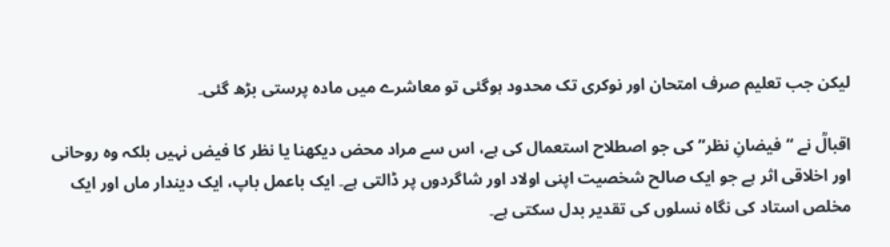لیکن جب تعلیم صرف امتحان اور نوکری تک محدود ہوگئی تو معاشرے میں مادہ پرستی بڑھ گئی۔

اقبالؒ نے “فیضانِ نظر” کی جو اصطلاح استعمال کی ہے، اس سے مراد محض دیکھنا یا نظر کا فیض نہیں بلکہ وہ روحانی اور اخلاقی اثر ہے جو ایک صالح شخصیت اپنی اولاد اور شاگردوں پر ڈالتی ہے۔ ایک باعمل باپ، ایک دیندار ماں اور ایک مخلص استاد کی نگاہ نسلوں کی تقدیر بدل سکتی ہے۔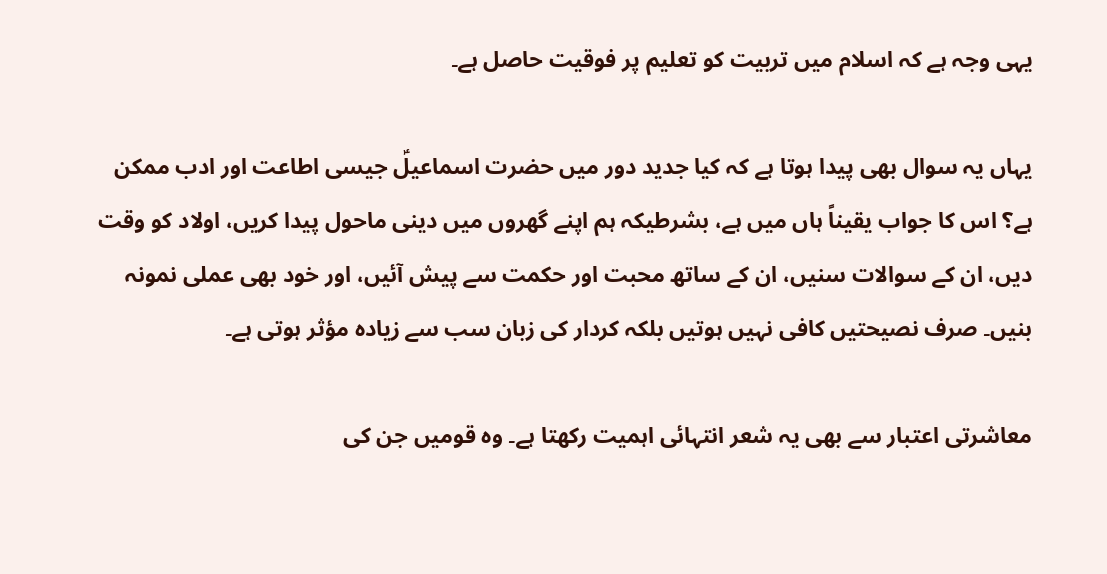یہی وجہ ہے کہ اسلام میں تربیت کو تعلیم پر فوقیت حاصل ہے۔

یہاں یہ سوال بھی پیدا ہوتا ہے کہ کیا جدید دور میں حضرت اسماعیلؑ جیسی اطاعت اور ادب ممکن ہے؟ اس کا جواب یقیناً ہاں میں ہے، بشرطیکہ ہم اپنے گھروں میں دینی ماحول پیدا کریں، اولاد کو وقت دیں، ان کے سوالات سنیں، ان کے ساتھ محبت اور حکمت سے پیش آئیں، اور خود بھی عملی نمونہ بنیں۔ صرف نصیحتیں کافی نہیں ہوتیں بلکہ کردار کی زبان سب سے زیادہ مؤثر ہوتی ہے۔

معاشرتی اعتبار سے بھی یہ شعر انتہائی اہمیت رکھتا ہے۔ وہ قومیں جن کی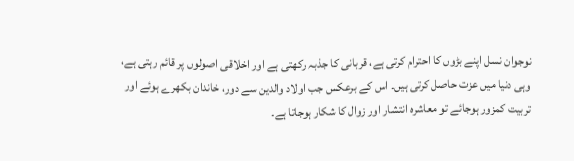نوجوان نسل اپنے بڑوں کا احترام کرتی ہے، قربانی کا جذبہ رکھتی ہے اور اخلاقی اصولوں پر قائم رہتی ہے، وہی دنیا میں عزت حاصل کرتی ہیں۔ اس کے برعکس جب اولاد والدین سے دور، خاندان بکھرے ہوئے اور تربیت کمزور ہوجائے تو معاشرہ انتشار اور زوال کا شکار ہوجاتا ہے۔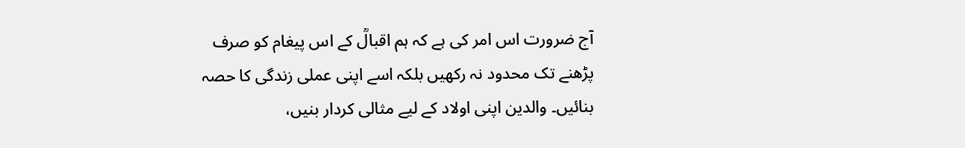آج ضرورت اس امر کی ہے کہ ہم اقبالؒ کے اس پیغام کو صرف پڑھنے تک محدود نہ رکھیں بلکہ اسے اپنی عملی زندگی کا حصہ بنائیں۔ والدین اپنی اولاد کے لیے مثالی کردار بنیں،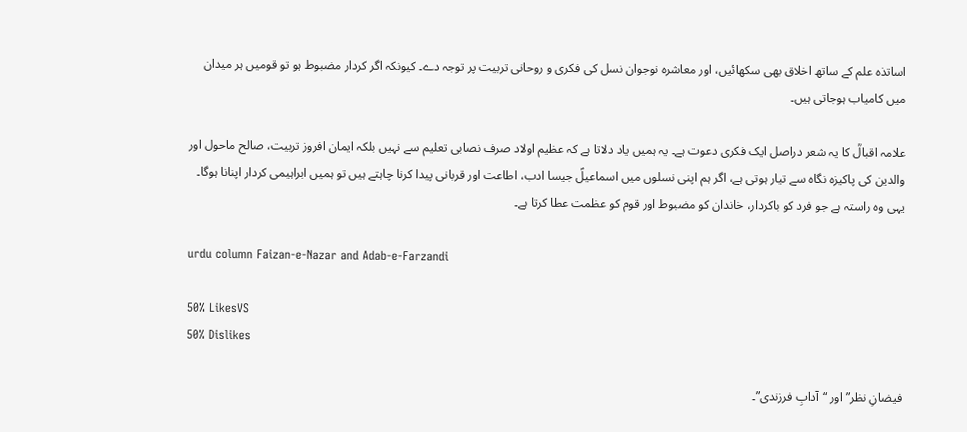اساتذہ علم کے ساتھ اخلاق بھی سکھائیں، اور معاشرہ نوجوان نسل کی فکری و روحانی تربیت پر توجہ دے۔ کیونکہ اگر کردار مضبوط ہو تو قومیں ہر میدان میں کامیاب ہوجاتی ہیں۔

علامہ اقبالؒ کا یہ شعر دراصل ایک فکری دعوت ہے۔ یہ ہمیں یاد دلاتا ہے کہ عظیم اولاد صرف نصابی تعلیم سے نہیں بلکہ ایمان افروز تربیت، صالح ماحول اور والدین کی پاکیزہ نگاہ سے تیار ہوتی ہے، اگر ہم اپنی نسلوں میں اسماعیلؑ جیسا ادب، اطاعت اور قربانی پیدا کرنا چاہتے ہیں تو ہمیں ابراہیمی کردار اپنانا ہوگا۔ یہی وہ راستہ ہے جو فرد کو باکردار، خاندان کو مضبوط اور قوم کو عظمت عطا کرتا ہے۔

urdu column Faizan-e-Nazar and Adab-e-Farzandi

50% LikesVS
50% Dislikes

فیضانِ نظر” اور “آدابِ فرزندی”۔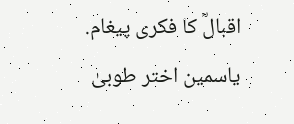اقبالؒ کا فکری پیغام. یاسمین اختر طوبیٰ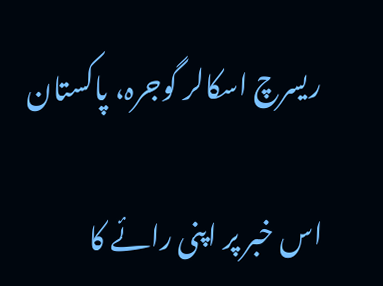ریسرچ اسکالر گوجرہ، پاکستان

اس خبر پر اپنی رائے کا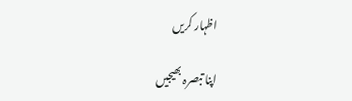اظہار کریں

اپنا تبصرہ بھیجیں